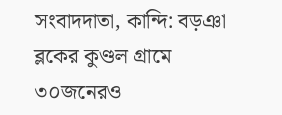সংবাদদাতা, কান্দি: বড়ঞা ব্লকের কুণ্ডল গ্রামে ৩০জনেরও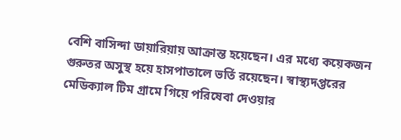বেশি বাসিন্দা ডায়ারিয়ায় আক্রান্ত হয়েছেন। এর মধ্যে কয়েকজন গুরুতর অসুস্থ হয়ে হাসপাতালে ভর্তি রয়েছেন। স্বাস্থ্যদপ্তরের মেডিক্যাল টিম গ্রামে গিয়ে পরিষেবা দেওয়ার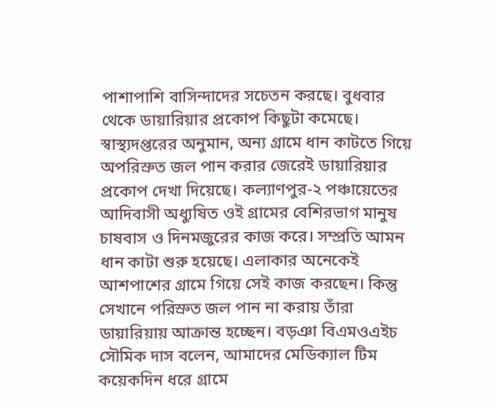পাশাপাশি বাসিন্দাদের সচেতন করছে। বুধবার থেকে ডায়ারিয়ার প্রকোপ কিছুটা কমেছে। স্বাস্থ্যদপ্তরের অনুমান, অন্য গ্রামে ধান কাটতে গিয়ে অপরিস্রুত জল পান করার জেরেই ডায়ারিয়ার প্রকোপ দেখা দিয়েছে। কল্যাণপুর-২ পঞ্চায়েতের আদিবাসী অধ্যুষিত ওই গ্রামের বেশিরভাগ মানুষ চাষবাস ও দিনমজুরের কাজ করে। সম্প্রতি আমন ধান কাটা শুরু হয়েছে। এলাকার অনেকেই আশপাশের গ্রামে গিয়ে সেই কাজ করছেন। কিন্তু সেখানে পরিস্রুত জল পান না করায় তাঁরা ডায়ারিয়ায় আক্রান্ত হচ্ছেন। বড়ঞা বিএমওএইচ সৌমিক দাস বলেন, আমাদের মেডিক্যাল টিম কয়েকদিন ধরে গ্রামে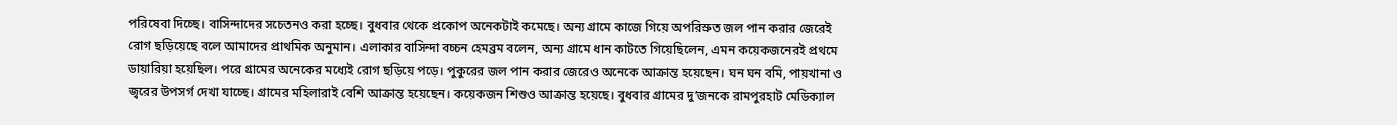পরিষেবা দিচ্ছে। বাসিন্দাদের সচেতনও করা হচ্ছে। বুধবার থেকে প্রকোপ অনেকটাই কমেছে। অন্য গ্রামে কাজে গিয়ে অপরিস্রুত জল পান করার জেরেই রোগ ছড়িয়েছে বলে আমাদের প্রাথমিক অনুমান। এলাকার বাসিন্দা বচ্চন হেমব্রম বলেন, অন্য গ্রামে ধান কাটতে গিয়েছিলেন, এমন কয়েকজনেরই প্রথমে ডায়ারিয়া হয়েছিল। পরে গ্রামের অনেকের মধ্যেই রোগ ছড়িয়ে পড়ে। পুকুরের জল পান করার জেরেও অনেকে আক্রান্ত হয়েছেন। ঘন ঘন বমি, পায়খানা ও জ্বরের উপসর্গ দেখা যাচ্ছে। গ্রামের মহিলারাই বেশি আক্রান্ত হয়েছেন। কয়েকজন শিশুও আক্রান্ত হয়েছে। বুধবার গ্রামের দু’জনকে রামপুরহাট মেডিক্যাল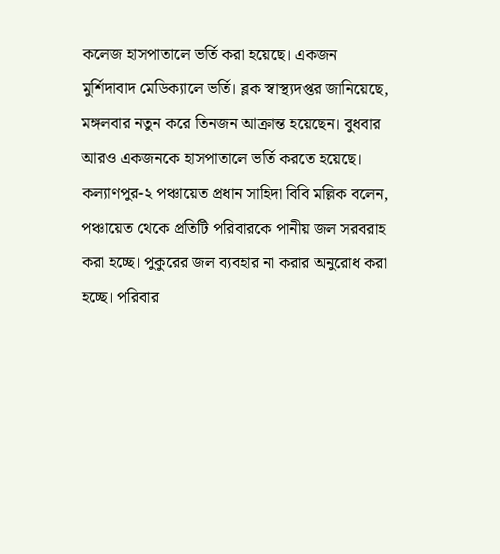কলেজ হাসপাতালে ভর্তি করা হয়েছে। একজন মুর্শিদাবাদ মেডিক্যালে ভর্তি। ব্লক স্বাস্থ্যদপ্তর জানিয়েছে, মঙ্গলবার নতুন করে তিনজন আক্রান্ত হয়েছেন। বুধবার আরও একজনকে হাসপাতালে ভর্তি করতে হয়েছে। কল্যাণপুর-২ পঞ্চায়েত প্রধান সাহিদা বিবি মল্লিক বলেন, পঞ্চায়েত থেকে প্রতিটি পরিবারকে পানীয় জল সরবরাহ করা হচ্ছে। পুকুরের জল ব্যবহার না করার অনুরোধ করা হচ্ছে। পরিবার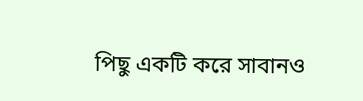পিছু একটি করে সাবানও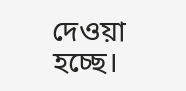দেওয়া হচ্ছে।